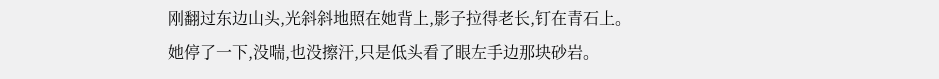刚翻过东边山头,光斜斜地照在她背上,影子拉得老长,钉在青石上。
她停了一下,没喘,也没擦汗,只是低头看了眼左手边那块砂岩。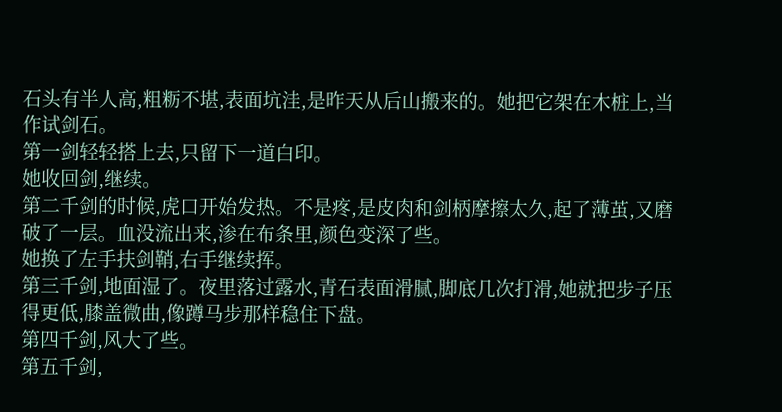石头有半人高,粗粝不堪,表面坑洼,是昨天从后山搬来的。她把它架在木桩上,当作试剑石。
第一剑轻轻搭上去,只留下一道白印。
她收回剑,继续。
第二千剑的时候,虎口开始发热。不是疼,是皮肉和剑柄摩擦太久,起了薄茧,又磨破了一层。血没流出来,渗在布条里,颜色变深了些。
她换了左手扶剑鞘,右手继续挥。
第三千剑,地面湿了。夜里落过露水,青石表面滑腻,脚底几次打滑,她就把步子压得更低,膝盖微曲,像蹲马步那样稳住下盘。
第四千剑,风大了些。
第五千剑,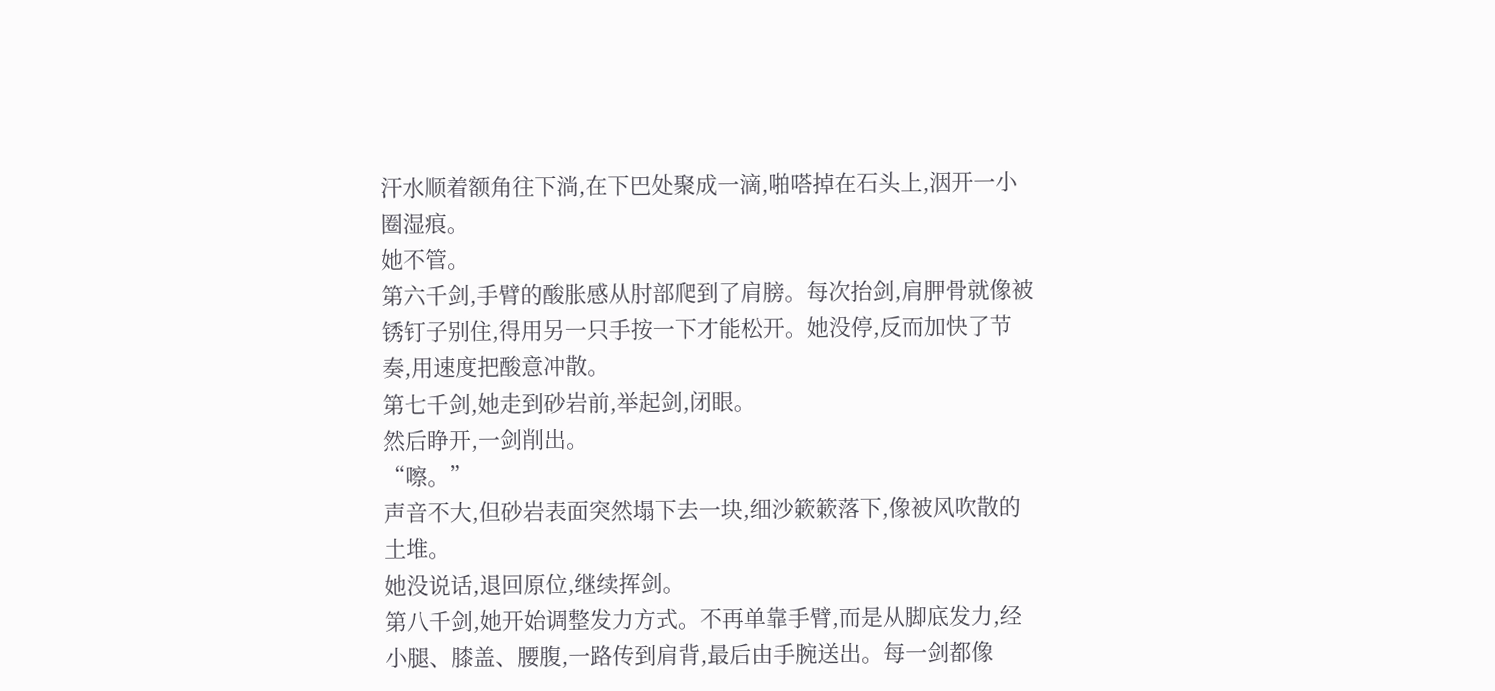汗水顺着额角往下淌,在下巴处聚成一滴,啪嗒掉在石头上,洇开一小圈湿痕。
她不管。
第六千剑,手臂的酸胀感从肘部爬到了肩膀。每次抬剑,肩胛骨就像被锈钉子别住,得用另一只手按一下才能松开。她没停,反而加快了节奏,用速度把酸意冲散。
第七千剑,她走到砂岩前,举起剑,闭眼。
然后睁开,一剑削出。
“嚓。”
声音不大,但砂岩表面突然塌下去一块,细沙簌簌落下,像被风吹散的土堆。
她没说话,退回原位,继续挥剑。
第八千剑,她开始调整发力方式。不再单靠手臂,而是从脚底发力,经小腿、膝盖、腰腹,一路传到肩背,最后由手腕送出。每一剑都像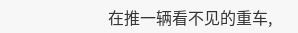在推一辆看不见的重车,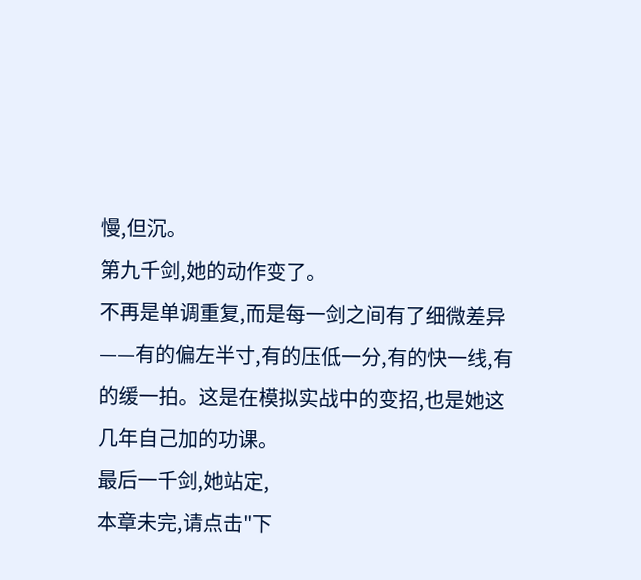慢,但沉。
第九千剑,她的动作变了。
不再是单调重复,而是每一剑之间有了细微差异——有的偏左半寸,有的压低一分,有的快一线,有的缓一拍。这是在模拟实战中的变招,也是她这几年自己加的功课。
最后一千剑,她站定,
本章未完,请点击"下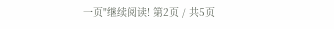一页"继续阅读! 第2页 / 共5页